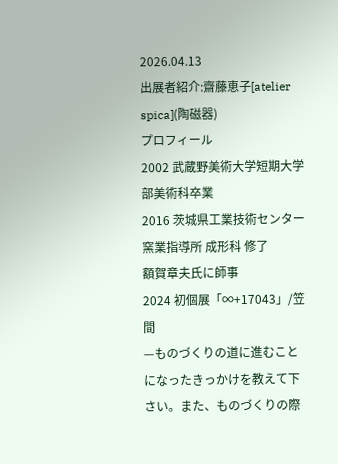2026.04.13
出展者紹介:齋藤恵子[atelier spica](陶磁器)
プロフィール
2002 武蔵野美術大学短期大学部美術科卒業
2016 茨城県工業技術センター窯業指導所 成形科 修了
額賀章夫氏に師事
2024 初個展「∞+17043」/笠間
—ものづくりの道に進むことになったきっかけを教えて下さい。また、ものづくりの際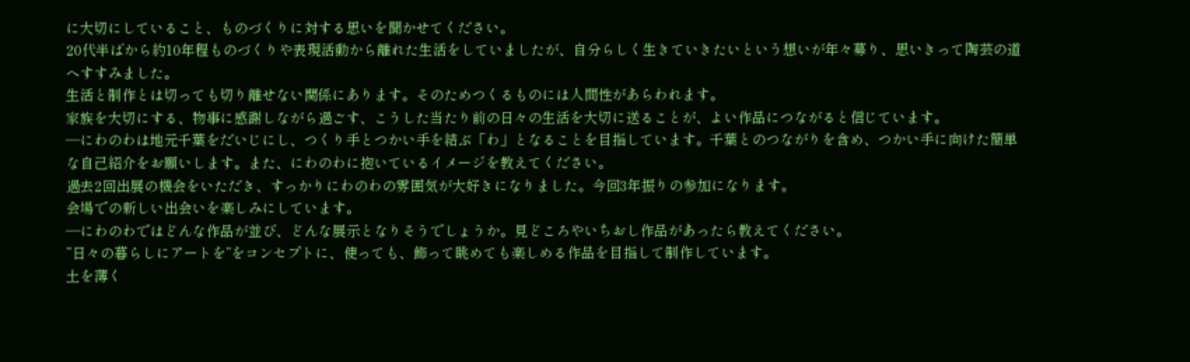に大切にしていること、ものづくりに対する思いを聞かせてください。
20代半ばから約10年程ものづくりや表現活動から離れた生活をしていましたが、自分らしく生きていきたいという想いが年々募り、思いきって陶芸の道へすすみました。
生活と制作とは切っても切り離せない関係にあります。そのためつくるものには人間性があらわれます。
家族を大切にする、物事に感謝しながら過ごす、こうした当たり前の日々の生活を大切に送ることが、よい作品につながると信じています。
—にわのわは地元千葉をだいじにし、つくり手とつかい手を結ぶ「わ」となることを目指しています。千葉とのつながりを含め、つかい手に向けた簡単な自己紹介をお願いします。また、にわのわに抱いているイメージを教えてください。
過去2回出展の機会をいただき、すっかりにわのわの雰囲気が大好きになりました。今回3年振りの参加になります。
会場での新しい出会いを楽しみにしています。
—にわのわではどんな作品が並び、どんな展示となりそうでしょうか。見どころやいちおし作品があったら教えてください。
“日々の暮らしにアートを”をコンセプトに、使っても、飾って眺めても楽しめる作品を目指して制作しています。
土を薄く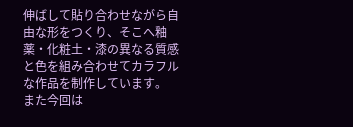伸ばして貼り合わせながら自由な形をつくり、そこへ釉薬・化粧土・漆の異なる質感と色を組み合わせてカラフルな作品を制作しています。
また今回は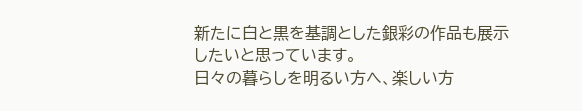新たに白と黒を基調とした銀彩の作品も展示したいと思っています。
日々の暮らしを明るい方へ、楽しい方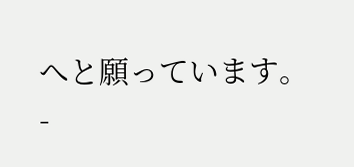へと願っています。
-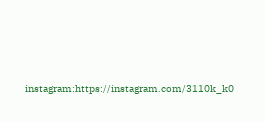instagram:https://instagram.com/3110k_k0